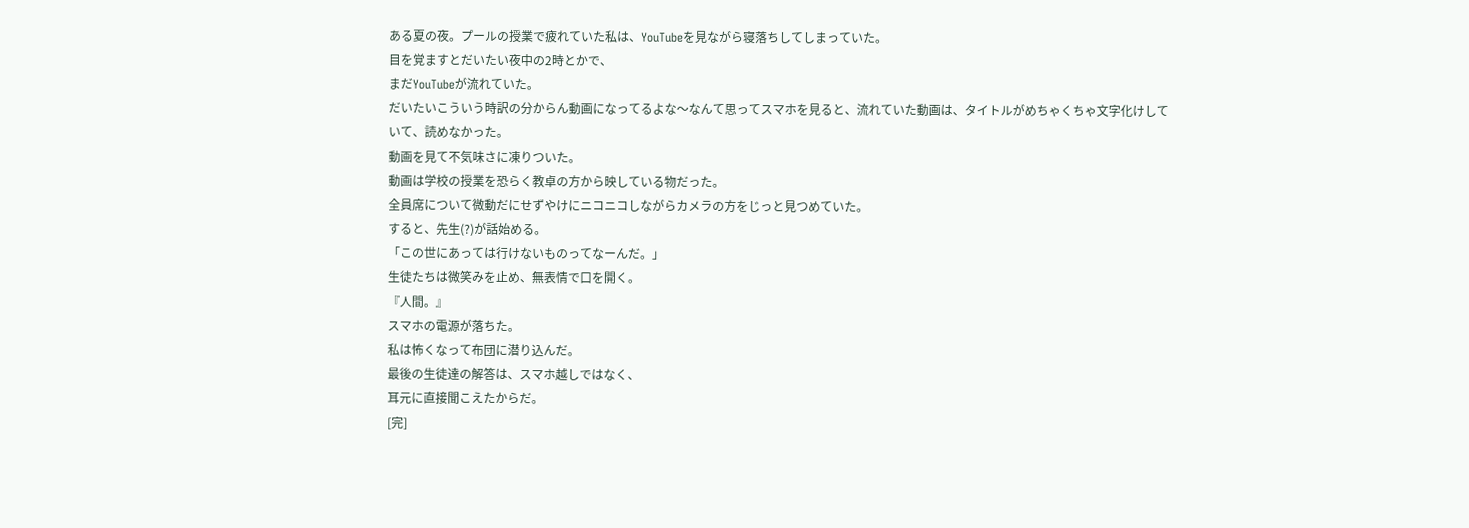ある夏の夜。プールの授業で疲れていた私は、YouTubeを見ながら寝落ちしてしまっていた。
目を覚ますとだいたい夜中の2時とかで、
まだYouTubeが流れていた。
だいたいこういう時訳の分からん動画になってるよな〜なんて思ってスマホを見ると、流れていた動画は、タイトルがめちゃくちゃ文字化けしていて、読めなかった。
動画を見て不気味さに凍りついた。
動画は学校の授業を恐らく教卓の方から映している物だった。
全員席について微動だにせずやけにニコニコしながらカメラの方をじっと見つめていた。
すると、先生(?)が話始める。
「この世にあっては行けないものってなーんだ。」
生徒たちは微笑みを止め、無表情で口を開く。
『人間。』
スマホの電源が落ちた。
私は怖くなって布団に潜り込んだ。
最後の生徒達の解答は、スマホ越しではなく、
耳元に直接聞こえたからだ。
[完]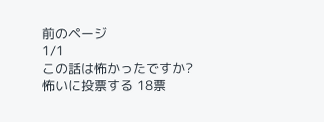前のページ
1/1
この話は怖かったですか?
怖いに投票する 18票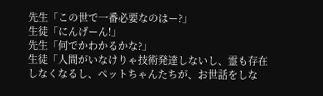先生「この世で一番必要なのはー?」
生徒「にんげーん!」
先生「何でかわかるかな?」
生徒「人間がいなけりゃ技術発達しないし、霊も存在しなくなるし、ペットちゃんたちが、お世話をしな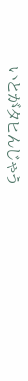いとがタヒんじゃう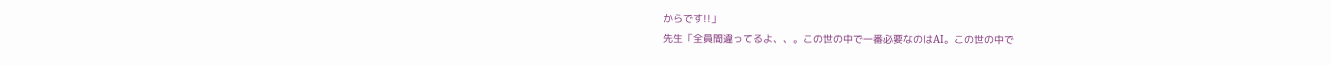からです!!」
先生「全員間違ってるよ、、。この世の中で一番必要なのはAI。この世の中で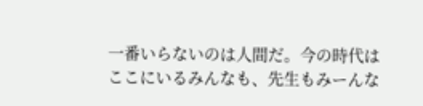一番いらないのは人間だ。今の時代はここにいるみんなも、先生もみーんな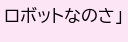ロボットなのさ」